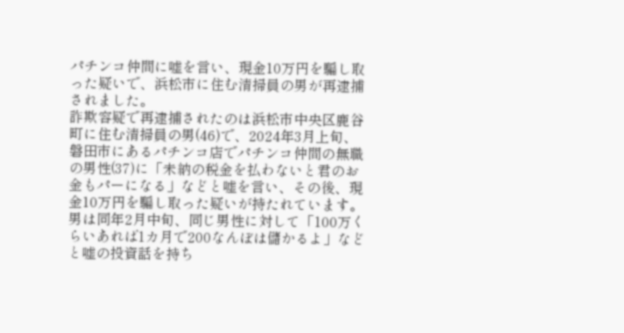パチンコ仲間に嘘を言い、現金10万円を騙し取った疑いで、浜松市に住む清掃員の男が再逮捕されました。
詐欺容疑で再逮捕されたのは浜松市中央区鹿谷町に住む清掃員の男(46)で、2024年3月上旬、磐田市にあるパチンコ店でパチンコ仲間の無職の男性(37)に「未納の税金を払わないと君のお金もパーになる」などと嘘を言い、その後、現金10万円を騙し取った疑いが持たれています。
男は同年2月中旬、同じ男性に対して「100万くらいあれば1カ月で200なんぼは儲かるよ」などと嘘の投資話を持ち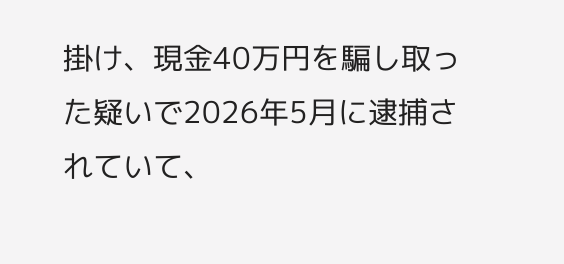掛け、現金40万円を騙し取った疑いで2026年5月に逮捕されていて、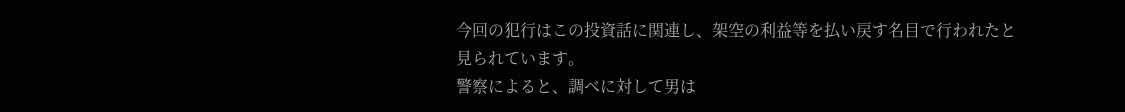今回の犯行はこの投資話に関連し、架空の利益等を払い戻す名目で行われたと見られています。
警察によると、調べに対して男は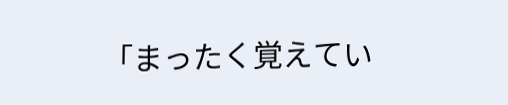「まったく覚えてい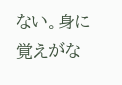ない。身に覚えがな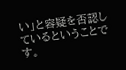い」と容疑を否認しているということです。